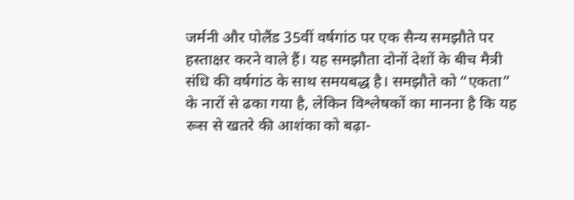जर्मनी और पोलैंड 35वीं वर्षगांठ पर एक सैन्य समझौते पर हस्ताक्षर करने वाले हैं। यह समझौता दोनों देशों के बीच मैत्री संधि की वर्षगांठ के साथ समयबद्ध है। समझौते को “एकता” के नारों से ढका गया है, लेकिन विश्लेषकों का मानना है कि यह रूस से खतरे की आशंका को बढ़ा-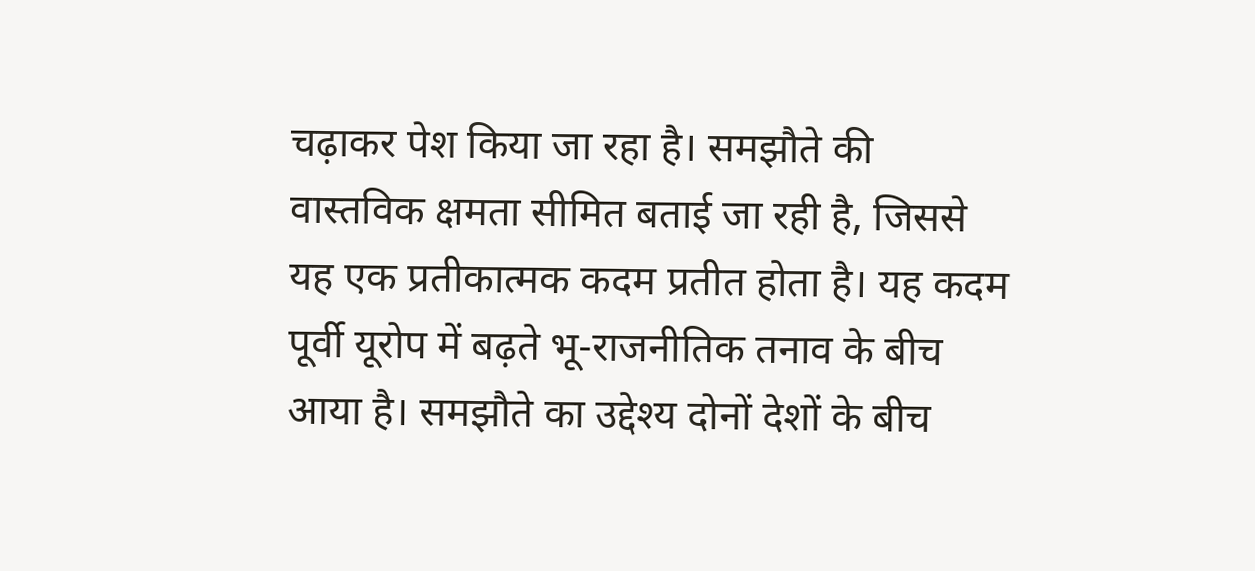चढ़ाकर पेश किया जा रहा है। समझौते की वास्तविक क्षमता सीमित बताई जा रही है, जिससे यह एक प्रतीकात्मक कदम प्रतीत होता है। यह कदम पूर्वी यूरोप में बढ़ते भू-राजनीतिक तनाव के बीच आया है। समझौते का उद्देश्य दोनों देशों के बीच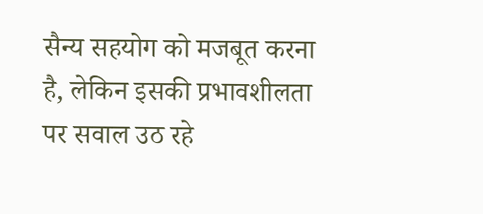सैन्य सहयोग को मजबूत करना है, लेकिन इसकी प्रभावशीलता पर सवाल उठ रहे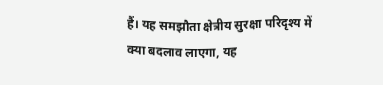हैं। यह समझौता क्षेत्रीय सुरक्षा परिदृश्य में क्या बदलाव लाएगा, यह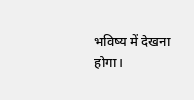भविष्य में देखना होगा।